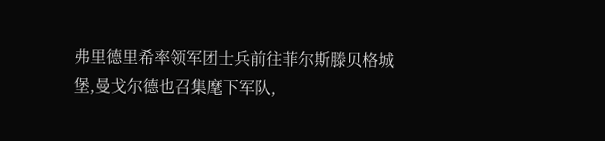弗里德里希率领军团士兵前往菲尔斯滕贝格城堡,曼戈尔德也召集麾下军队,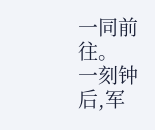一同前往。
一刻钟后,军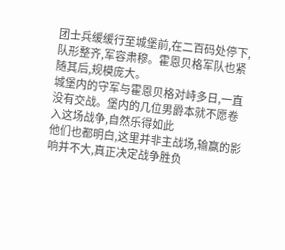团士兵缓缓行至城堡前,在二百码处停下,队形整齐,军容肃穆。霍恩贝格军队也紧随其后,规模庞大。
城堡内的守军与霍恩贝格对峙多日,一直没有交战。堡内的几位男爵本就不愿卷入这场战争,自然乐得如此
他们也都明白,这里并非主战场,输赢的影响并不大,真正决定战争胜负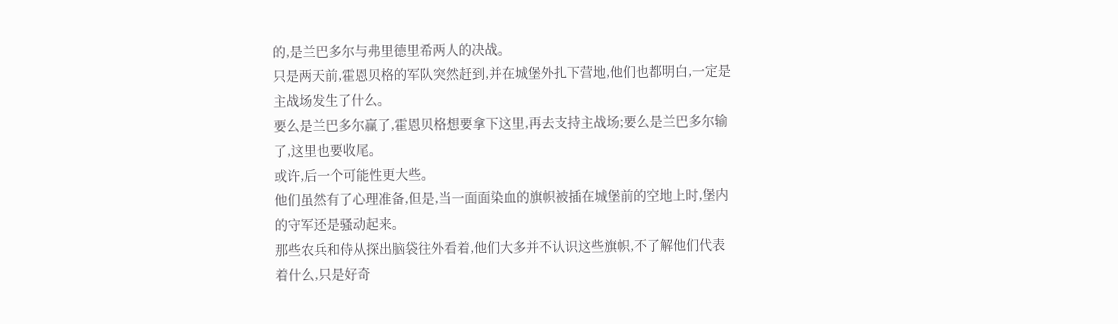的,是兰巴多尔与弗里德里希两人的决战。
只是两天前,霍恩贝格的军队突然赶到,并在城堡外扎下营地,他们也都明白,一定是主战场发生了什么。
要么是兰巴多尔赢了,霍恩贝格想要拿下这里,再去支持主战场;要么是兰巴多尔输了,这里也要收尾。
或许,后一个可能性更大些。
他们虽然有了心理准备,但是,当一面面染血的旗帜被插在城堡前的空地上时,堡内的守军还是骚动起来。
那些农兵和侍从探出脑袋往外看着,他们大多并不认识这些旗帜,不了解他们代表着什么,只是好奇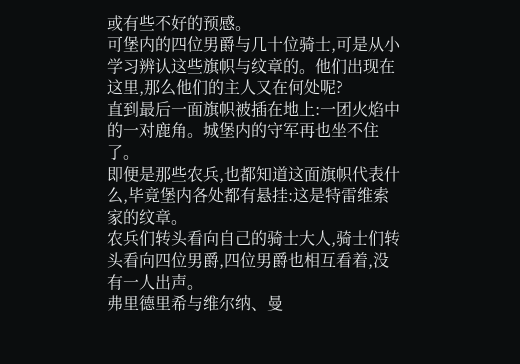或有些不好的预感。
可堡内的四位男爵与几十位骑士,可是从小学习辨认这些旗帜与纹章的。他们出现在这里,那么他们的主人又在何处呢?
直到最后一面旗帜被插在地上:一团火焰中的一对鹿角。城堡内的守军再也坐不住了。
即便是那些农兵,也都知道这面旗帜代表什么,毕竟堡内各处都有悬挂:这是特雷维索家的纹章。
农兵们转头看向自己的骑士大人,骑士们转头看向四位男爵,四位男爵也相互看着,没有一人出声。
弗里德里希与维尔纳、曼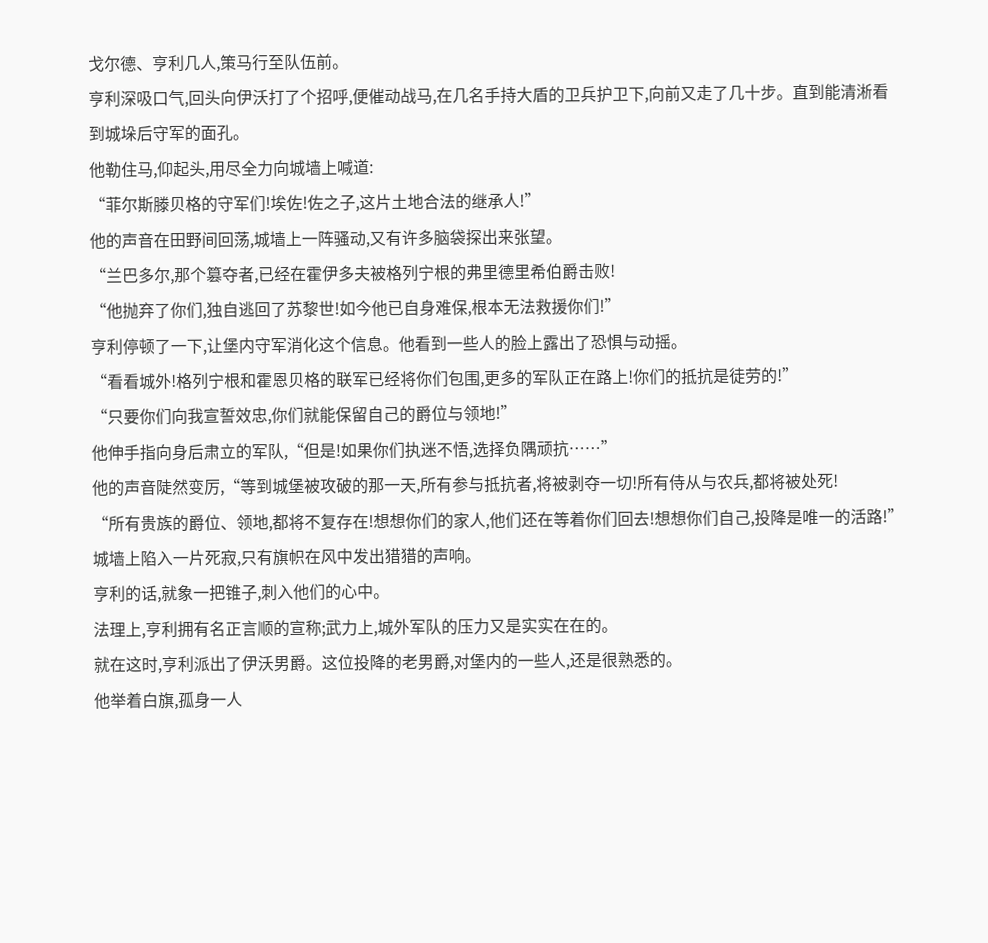戈尔德、亨利几人,策马行至队伍前。
亨利深吸口气,回头向伊沃打了个招呼,便催动战马,在几名手持大盾的卫兵护卫下,向前又走了几十步。直到能清淅看到城垛后守军的面孔。
他勒住马,仰起头,用尽全力向城墙上喊道:
“菲尔斯滕贝格的守军们!埃佐!佐之子,这片土地合法的继承人!”
他的声音在田野间回荡,城墙上一阵骚动,又有许多脑袋探出来张望。
“兰巴多尔,那个篡夺者,已经在霍伊多夫被格列宁根的弗里德里希伯爵击败!
“他抛弃了你们,独自逃回了苏黎世!如今他已自身难保,根本无法救援你们!”
亨利停顿了一下,让堡内守军消化这个信息。他看到一些人的脸上露出了恐惧与动摇。
“看看城外!格列宁根和霍恩贝格的联军已经将你们包围,更多的军队正在路上!你们的抵抗是徒劳的!”
“只要你们向我宣誓效忠,你们就能保留自己的爵位与领地!”
他伸手指向身后肃立的军队,“但是!如果你们执迷不悟,选择负隅顽抗……”
他的声音陡然变厉,“等到城堡被攻破的那一天,所有参与抵抗者,将被剥夺一切!所有侍从与农兵,都将被处死!
“所有贵族的爵位、领地,都将不复存在!想想你们的家人,他们还在等着你们回去!想想你们自己,投降是唯一的活路!”
城墙上陷入一片死寂,只有旗帜在风中发出猎猎的声响。
亨利的话,就象一把锥子,刺入他们的心中。
法理上,亨利拥有名正言顺的宣称;武力上,城外军队的压力又是实实在在的。
就在这时,亨利派出了伊沃男爵。这位投降的老男爵,对堡内的一些人,还是很熟悉的。
他举着白旗,孤身一人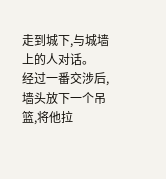走到城下,与城墙上的人对话。
经过一番交涉后,墙头放下一个吊篮,将他拉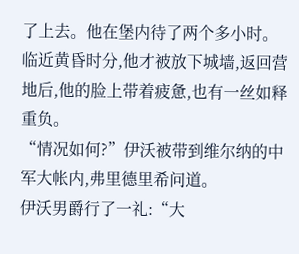了上去。他在堡内待了两个多小时。
临近黄昏时分,他才被放下城墙,返回营地后,他的脸上带着疲惫,也有一丝如释重负。
“情况如何?”伊沃被带到维尔纳的中军大帐内,弗里德里希问道。
伊沃男爵行了一礼:“大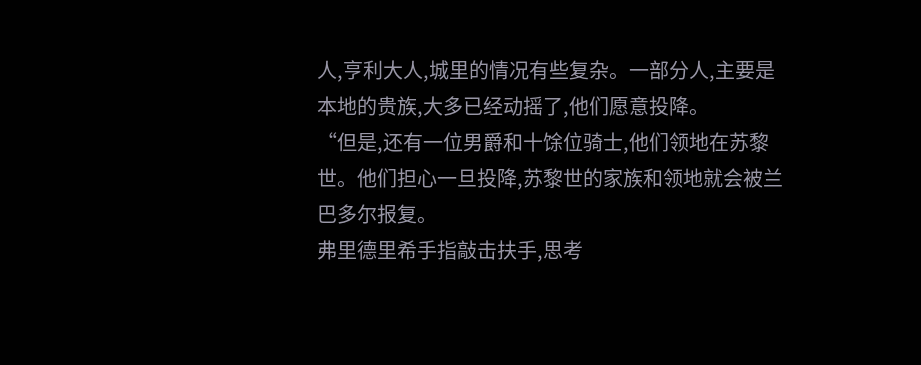人,亨利大人,城里的情况有些复杂。一部分人,主要是本地的贵族,大多已经动摇了,他们愿意投降。
“但是,还有一位男爵和十馀位骑士,他们领地在苏黎世。他们担心一旦投降,苏黎世的家族和领地就会被兰巴多尔报复。
弗里德里希手指敲击扶手,思考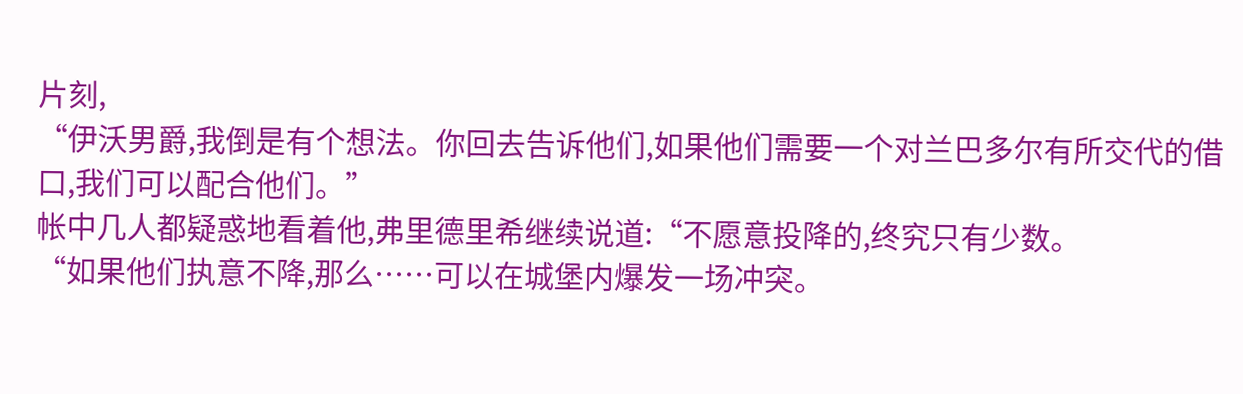片刻,
“伊沃男爵,我倒是有个想法。你回去告诉他们,如果他们需要一个对兰巴多尔有所交代的借口,我们可以配合他们。”
帐中几人都疑惑地看着他,弗里德里希继续说道:“不愿意投降的,终究只有少数。
“如果他们执意不降,那么……可以在城堡内爆发一场冲突。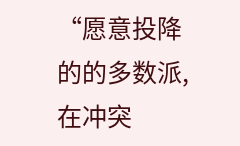“愿意投降的的多数派,在冲突